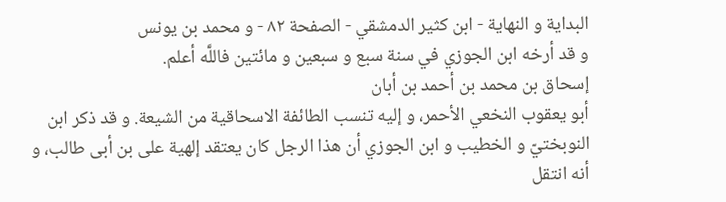البداية و النهاية - ابن كثير الدمشقي - الصفحة ٨٢ - و محمد بن يونس
و قد أرخه ابن الجوزي في سنة سبع و سبعين و مائتين فاللَّه أعلم.
إسحاق بن محمد بن أحمد بن أبان
أبو يعقوب النخعي الأحمر، و إليه تنسب الطائفة الاسحاقية من الشيعة. و قد ذكر ابن النوبختيّ و الخطيب و ابن الجوزي أن هذا الرجل كان يعتقد إلهية على بن أبى طالب، و أنه انتقل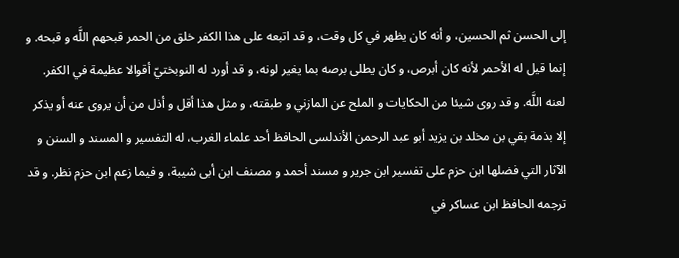إلى الحسن ثم الحسين، و أنه كان يظهر في كل وقت، و قد اتبعه على هذا الكفر خلق من الحمر قبحهم اللَّه و قبحه. و إنما قيل له الأحمر لأنه كان أبرص، و كان يطلى برصه بما يغير لونه، و قد أورد له النوبختيّ أقوالا عظيمة في الكفر. لعنه اللَّه. و قد روى شيئا من الحكايات و الملح عن المازني و طبقته، و مثل هذا أقل و أذل من أن يروى عنه أو يذكر إلا بذمة بقي بن مخلد بن يزيد أبو عبد الرحمن الأندلسى الحافظ أحد علماء الغرب، له التفسير و المسند و السنن و الآثار التي فضلها ابن حزم على تفسير ابن جرير و مسند أحمد و مصنف ابن أبى شيبة، و فيما زعم ابن حزم نظر. و قد ترجمه الحافظ ابن عساكر في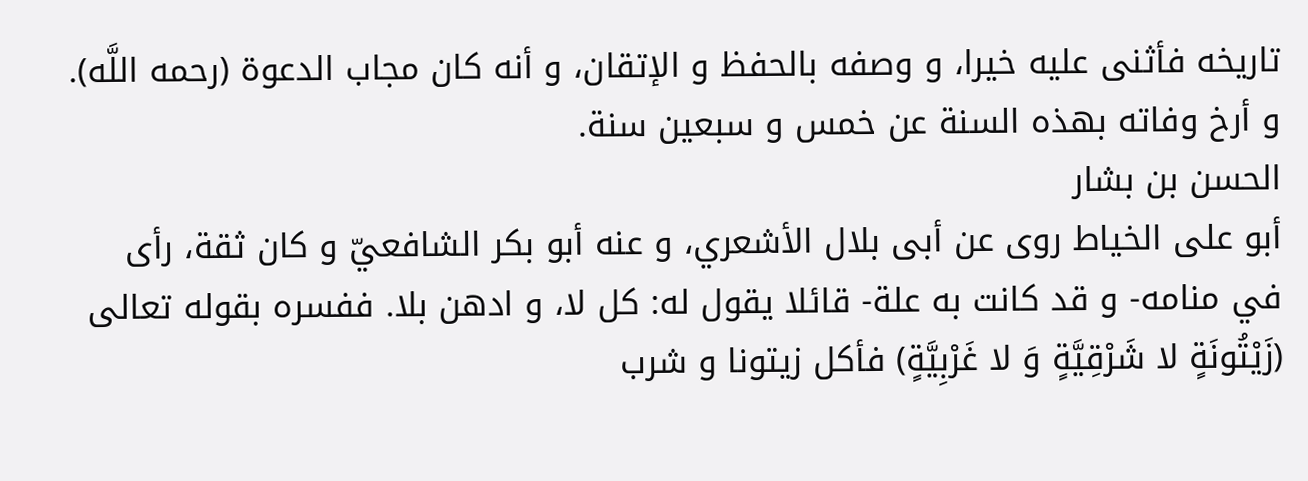تاريخه فأثنى عليه خيرا، و وصفه بالحفظ و الإتقان، و أنه كان مجاب الدعوة (رحمه اللَّه). و أرخ وفاته بهذه السنة عن خمس و سبعين سنة.
الحسن بن بشار
أبو على الخياط روى عن أبى بلال الأشعري، و عنه أبو بكر الشافعيّ و كان ثقة، رأى في منامه- و قد كانت به علة- قائلا يقول له: كل لا، و ادهن بلا. ففسره بقوله تعالى (زَيْتُونَةٍ لا شَرْقِيَّةٍ وَ لا غَرْبِيَّةٍ) فأكل زيتونا و شرب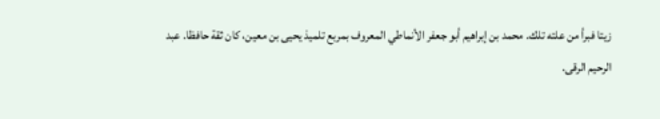زيتا فبرأ من علته تلك. محمد بن إبراهيم أبو جعفر الأنماطي المعروف بمربع تلميذ يحيى بن معين، كان ثقة حافظا. عبد الرحيم الرقى.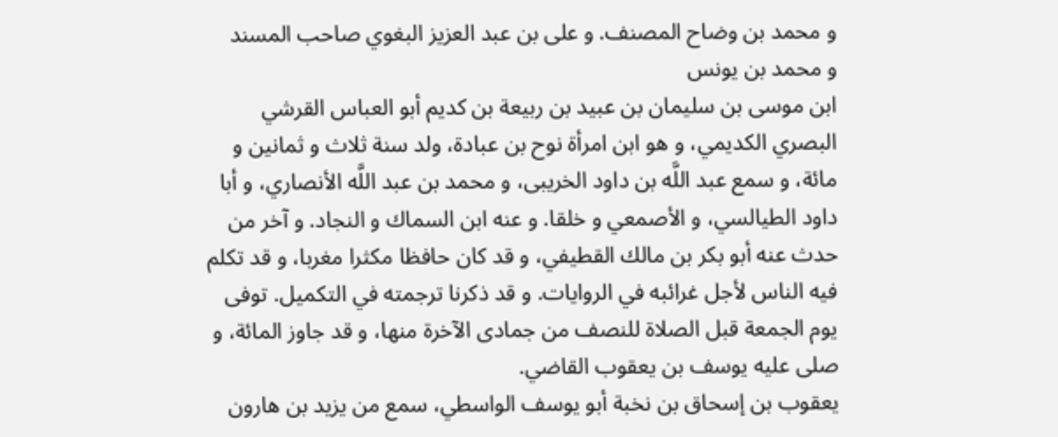و محمد بن وضاح المصنف. و على بن عبد العزيز البغوي صاحب المسند
و محمد بن يونس
ابن موسى بن سليمان بن عبيد بن ربيعة بن كديم أبو العباس القرشي البصري الكديمي، و هو ابن امرأة نوح بن عبادة، ولد سنة ثلاث و ثمانين و مائة، و سمع عبد اللَّه بن داود الخريبى، و محمد بن عبد اللَّه الأنصاري، و أبا داود الطيالسي، و الأصمعي و خلقا. و عنه ابن السماك و النجاد. و آخر من حدث عنه أبو بكر بن مالك القطيفي، و قد كان حافظا مكثرا مغربا، و قد تكلم فيه الناس لأجل غرائبه في الروايات. و قد ذكرنا ترجمته في التكميل. توفى يوم الجمعة قبل الصلاة للنصف من جمادى الآخرة منها، و قد جاوز المائة، و صلى عليه يوسف بن يعقوب القاضي.
يعقوب بن إسحاق بن نخبة أبو يوسف الواسطي، سمع من يزيد بن هارون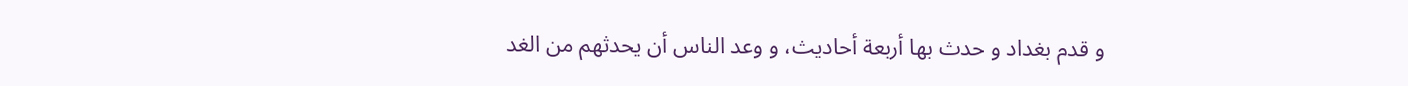و قدم بغداد و حدث بها أربعة أحاديث، و وعد الناس أن يحدثهم من الغد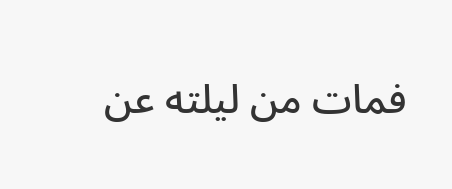فمات من ليلته عن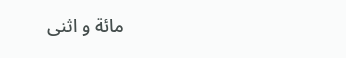مائة و اثنى